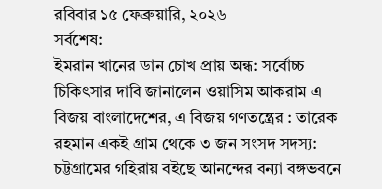রবিবার ১৫ ফেব্রুয়ারি, ২০২৬
সর্বশেষ:
ইমরান খানের ডান চোখ প্রায় অন্ধ: সর্বোচ্চ চিকিৎসার দাবি জানালেন ওয়াসিম আকরাম এ বিজয় বাংলাদেশের, এ বিজয় গণতন্ত্রের : তারেক রহমান একই গ্রাম থেকে ৩ জন সংসদ সদস্য: চট্টগ্রামের গহিরায় বইছে আনন্দের বন্যা বঙ্গভবনে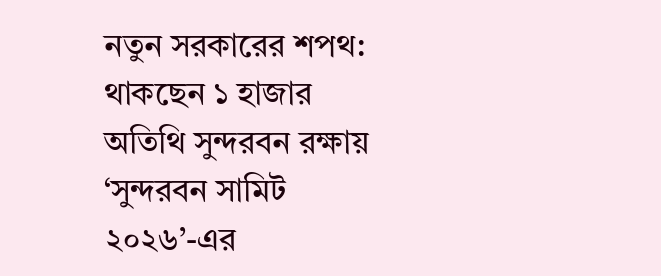নতুন সরকারের শপথ: থাকছেন ১ হাজার অতিথি সুন্দরবন রক্ষায় ‘সুন্দরবন সামিট ২০২৬’-এর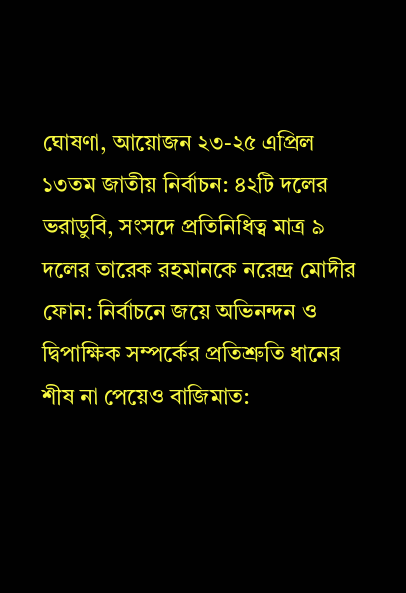ঘোষণা, আয়োজন ২৩-২৫ এপ্রিল ১৩তম জাতীয় নির্বাচন: ৪২টি দলের ভরাডুবি, সংসদে প্রতিনিধিত্ব মাত্র ৯ দলের তারেক রহমানকে নরেন্দ্র মোদীর ফোন: নির্বাচনে জয়ে অভিনন্দন ও দ্বিপাক্ষিক সম্পর্কের প্রতিশ্রুতি ধানের শীষ না পেয়েও বাজিমাত: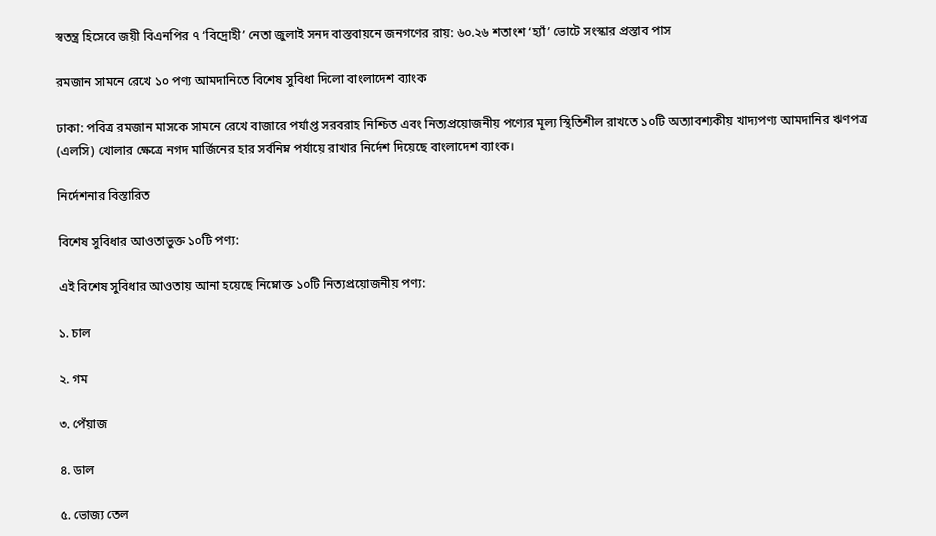স্বতন্ত্র হিসেবে জয়ী বিএনপির ৭ ‘বিদ্রোহী’ নেতা জুলাই সনদ বাস্তবায়নে জনগণের রায়: ৬০.২৬ শতাংশ ‘হ্যাঁ’ ভোটে সংস্কার প্রস্তাব পাস

রমজান সামনে রেখে ১০ পণ্য আমদানিতে বিশেষ সুবিধা দিলো বাংলাদেশ ব্যাংক

ঢাকা: পবিত্র রমজান মাসকে সামনে রেখে বাজারে পর্যাপ্ত সরবরাহ নিশ্চিত এবং নিত্যপ্রয়োজনীয় পণ্যের মূল্য স্থিতিশীল রাখতে ১০টি অত্যাবশ্যকীয় খাদ্যপণ্য আমদানির ঋণপত্র (এলসি) খোলার ক্ষেত্রে নগদ মার্জিনের হার সর্বনিম্ন পর্যায়ে রাখার নির্দেশ দিয়েছে বাংলাদেশ ব্যাংক।

নির্দেশনার বিস্তারিত

বিশেষ সুবিধার আওতাভুক্ত ১০টি পণ্য:

এই বিশেষ সুবিধার আওতায় আনা হয়েছে নিম্নোক্ত ১০টি নিত্যপ্রয়োজনীয় পণ্য:

১. চাল

২. গম

৩. পেঁয়াজ

৪. ডাল

৫. ভোজ্য তেল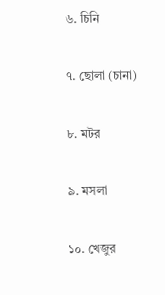৬. চিনি

৭. ছোলা (চানা)

৮. মটর

৯. মসলা

১০. খেজুর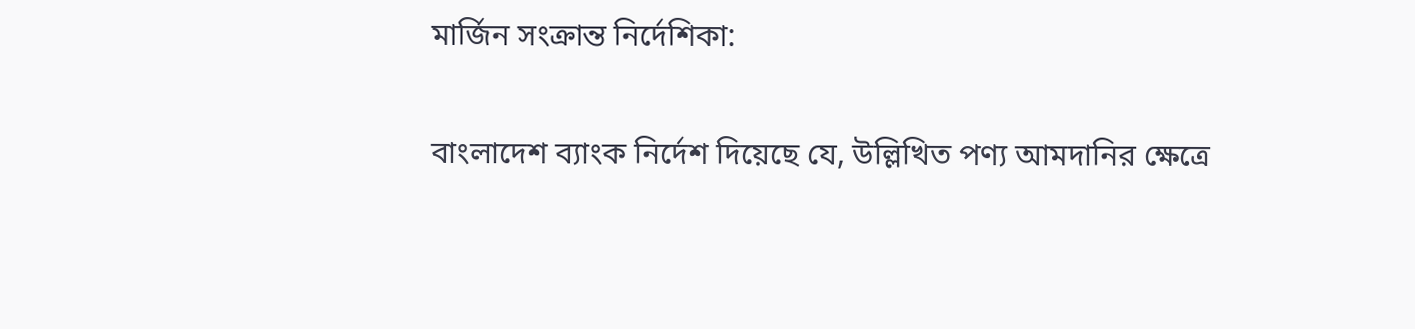মার্জিন সংক্রান্ত নির্দেশিকা:

বাংলাদেশ ব্যাংক নির্দেশ দিয়েছে যে, উল্লিখিত পণ্য আমদানির ক্ষেত্রে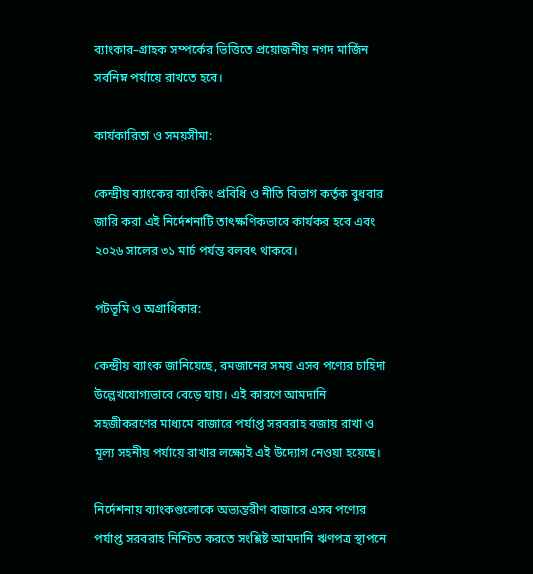ব্যাংকার–গ্রাহক সম্পর্কের ভিত্তিতে প্রয়োজনীয় নগদ মার্জিন সর্বনিম্ন পর্যায়ে রাখতে হবে।

কার্যকারিতা ও সময়সীমা:

কেন্দ্রীয় ব্যাংকের ব্যাংকিং প্রবিধি ও নীতি বিভাগ কর্তৃক বুধবার জারি করা এই নির্দেশনাটি তাৎক্ষণিকভাবে কার্যকর হবে এবং ২০২৬ সালের ৩১ মার্চ পর্যন্ত বলবৎ থাকবে।

পটভূমি ও অগ্রাধিকার:

কেন্দ্রীয় ব্যাংক জানিয়েছে, রমজানের সময় এসব পণ্যের চাহিদা উল্লেখযোগ্যভাবে বেড়ে যায়। এই কারণে আমদানি সহজীকরণের মাধ্যমে বাজারে পর্যাপ্ত সরবরাহ বজায় রাখা ও মূল্য সহনীয় পর্যায়ে রাখার লক্ষ্যেই এই উদ্যোগ নেওয়া হয়েছে।

নির্দেশনায় ব্যাংকগুলোকে অভ্যন্তরীণ বাজারে এসব পণ্যের পর্যাপ্ত সরবরাহ নিশ্চিত করতে সংশ্লিষ্ট আমদানি ঋণপত্র স্থাপনে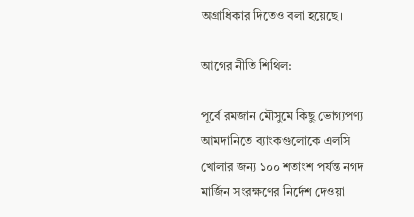অগ্রাধিকার দিতেও বলা হয়েছে।

আগের নীতি শিথিল:

পূর্বে রমজান মৌসুমে কিছু ভোগ্যপণ্য আমদানিতে ব্যাংকগুলোকে এলসি খোলার জন্য ১০০ শতাংশ পর্যন্ত নগদ মার্জিন সংরক্ষণের নির্দেশ দেওয়া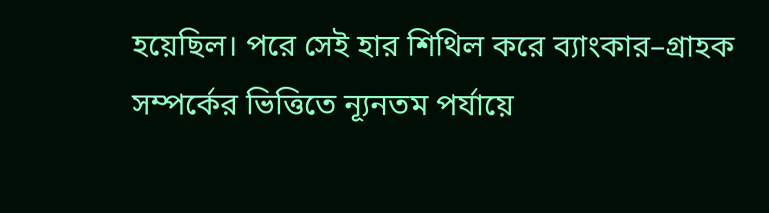হয়েছিল। পরে সেই হার শিথিল করে ব্যাংকার–গ্রাহক সম্পর্কের ভিত্তিতে ন্যূনতম পর্যায়ে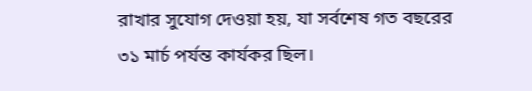রাখার সুযোগ দেওয়া হয়, যা সর্বশেষ গত বছরের ৩১ মার্চ পর্যন্ত কার্যকর ছিল।